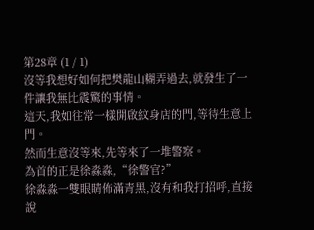第28章 (1 / 1)
沒等我想好如何把樊龍山糊弄過去,就發生了一件讓我無比震驚的事情。
這天,我如往常一樣開啟紋身店的門,等待生意上門。
然而生意沒等來,先等來了一堆警察。
為首的正是徐淼淼,“徐警官?”
徐淼淼一雙眼睛佈滿青黑,沒有和我打招呼,直接說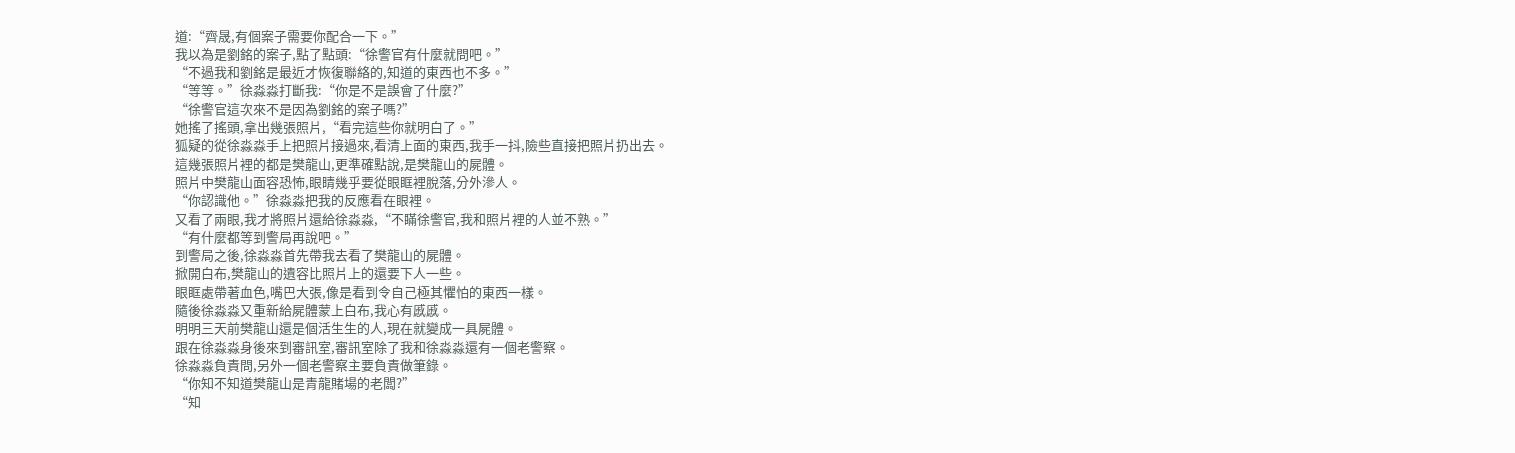道:“齊晟,有個案子需要你配合一下。”
我以為是劉銘的案子,點了點頭:“徐警官有什麼就問吧。”
“不過我和劉銘是最近才恢復聯絡的,知道的東西也不多。”
“等等。”徐淼淼打斷我:“你是不是誤會了什麼?”
“徐警官這次來不是因為劉銘的案子嗎?”
她搖了搖頭,拿出幾張照片,“看完這些你就明白了。”
狐疑的從徐淼淼手上把照片接過來,看清上面的東西,我手一抖,險些直接把照片扔出去。
這幾張照片裡的都是樊龍山,更準確點說,是樊龍山的屍體。
照片中樊龍山面容恐怖,眼睛幾乎要從眼眶裡脫落,分外滲人。
“你認識他。”徐淼淼把我的反應看在眼裡。
又看了兩眼,我才將照片還給徐淼淼,“不瞞徐警官,我和照片裡的人並不熟。”
“有什麼都等到警局再說吧。”
到警局之後,徐淼淼首先帶我去看了樊龍山的屍體。
掀開白布,樊龍山的遺容比照片上的還要下人一些。
眼眶處帶著血色,嘴巴大張,像是看到令自己極其懼怕的東西一樣。
隨後徐淼淼又重新給屍體蒙上白布,我心有慼慼。
明明三天前樊龍山還是個活生生的人,現在就變成一具屍體。
跟在徐淼淼身後來到審訊室,審訊室除了我和徐淼淼還有一個老警察。
徐淼淼負責問,另外一個老警察主要負責做筆錄。
“你知不知道樊龍山是青龍賭場的老闆?”
“知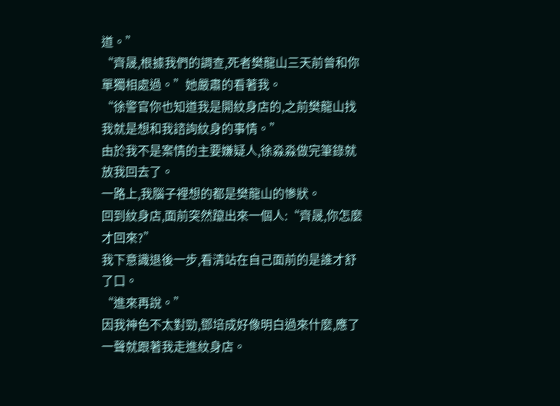道。”
“齊晟,根據我們的調查,死者樊龍山三天前曾和你單獨相處過。”她嚴肅的看著我。
“徐警官你也知道我是開紋身店的,之前樊龍山找我就是想和我諮詢紋身的事情。”
由於我不是案情的主要嫌疑人,徐淼淼做完筆錄就放我回去了。
一路上,我腦子裡想的都是樊龍山的慘狀。
回到紋身店,面前突然躥出來一個人:“齊晟,你怎麼才回來?”
我下意識退後一步,看清站在自己面前的是誰才舒了口。
“進來再說。”
因我神色不太對勁,鄧培成好像明白過來什麼,應了一聲就跟著我走進紋身店。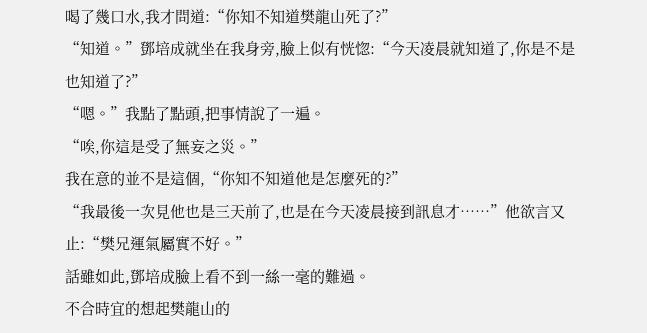喝了幾口水,我才問道:“你知不知道樊龍山死了?”
“知道。”鄧培成就坐在我身旁,臉上似有恍惚:“今天凌晨就知道了,你是不是也知道了?”
“嗯。”我點了點頭,把事情說了一遍。
“唉,你這是受了無妄之災。”
我在意的並不是這個,“你知不知道他是怎麼死的?”
“我最後一次見他也是三天前了,也是在今天凌晨接到訊息才……”他欲言又止:“樊兄運氣屬實不好。”
話雖如此,鄧培成臉上看不到一絲一毫的難過。
不合時宜的想起樊龍山的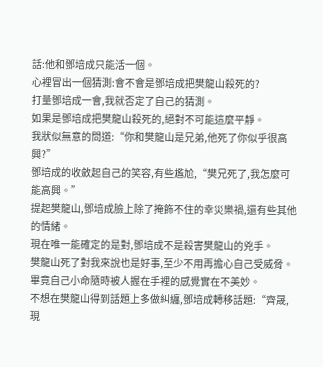話:他和鄧培成只能活一個。
心裡冒出一個猜測:會不會是鄧培成把樊龍山殺死的?
打量鄧培成一會,我就否定了自己的猜測。
如果是鄧培成把樊龍山殺死的,絕對不可能這麼平靜。
我狀似無意的問道:“你和樊龍山是兄弟,他死了你似乎很高興?”
鄧培成的收斂起自己的笑容,有些尷尬,“樊兄死了,我怎麼可能高興。”
提起樊龍山,鄧培成臉上除了掩飾不住的幸災樂禍,還有些其他的情緒。
現在唯一能確定的是對,鄧培成不是殺害樊龍山的兇手。
樊龍山死了對我來說也是好事,至少不用再擔心自己受威脅。
畢竟自己小命隨時被人握在手裡的感覺實在不美妙。
不想在樊龍山得到話題上多做糾纏,鄧培成轉移話題:“齊晟,現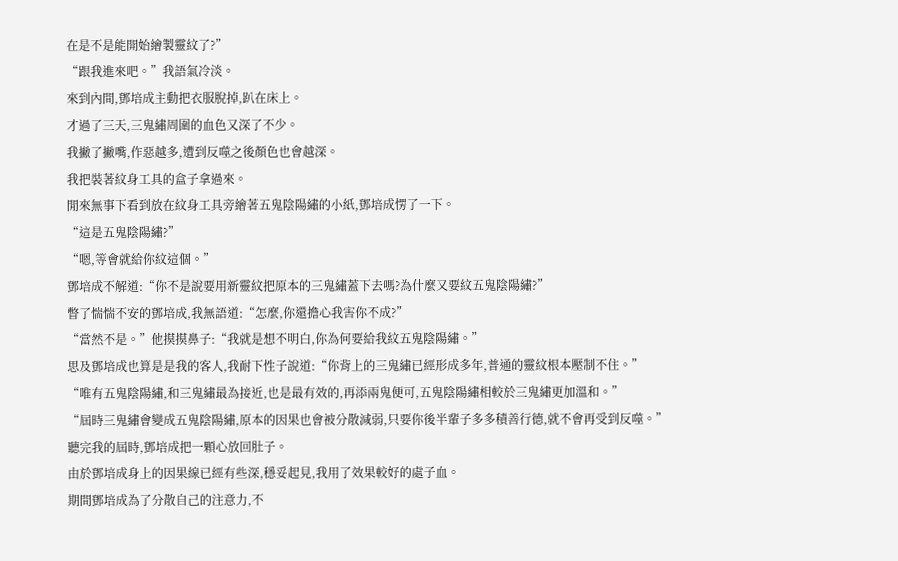在是不是能開始繪製靈紋了?”
“跟我進來吧。”我語氣冷淡。
來到內間,鄧培成主動把衣服脫掉,趴在床上。
才過了三天,三鬼繡周圍的血色又深了不少。
我撇了撇嘴,作惡越多,遭到反噬之後顏色也會越深。
我把裝著紋身工具的盒子拿過來。
閒來無事下看到放在紋身工具旁繪著五鬼陰陽繡的小紙,鄧培成愣了一下。
“這是五鬼陰陽繡?”
“嗯,等會就給你紋這個。”
鄧培成不解道:“你不是說要用新靈紋把原本的三鬼繡蓋下去嗎?為什麼又要紋五鬼陰陽繡?”
瞥了惴惴不安的鄧培成,我無語道:“怎麼,你還擔心我害你不成?”
“當然不是。”他摸摸鼻子:“我就是想不明白,你為何要給我紋五鬼陰陽繡。”
思及鄧培成也算是是我的客人,我耐下性子說道:“你背上的三鬼繡已經形成多年,普通的靈紋根本壓制不住。”
“唯有五鬼陰陽繡,和三鬼繡最為接近,也是最有效的,再添兩鬼便可,五鬼陰陽繡相較於三鬼繡更加溫和。”
“屆時三鬼繡會變成五鬼陰陽繡,原本的因果也會被分散減弱,只要你後半輩子多多積善行德,就不會再受到反噬。”
聽完我的屆時,鄧培成把一顆心放回肚子。
由於鄧培成身上的因果線已經有些深,穩妥起見,我用了效果較好的處子血。
期間鄧培成為了分散自己的注意力,不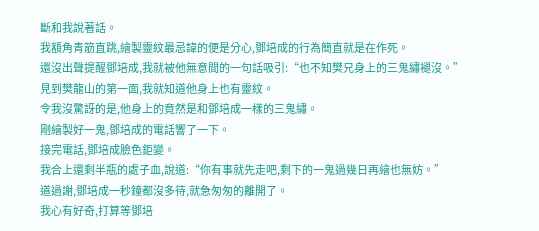斷和我說著話。
我額角青筋直跳,繪製靈紋最忌諱的便是分心,鄧培成的行為簡直就是在作死。
還沒出聲提醒鄧培成,我就被他無意間的一句話吸引:“也不知樊兄身上的三鬼繡褪沒。”
見到樊龍山的第一面,我就知道他身上也有靈紋。
令我沒驚訝的是,他身上的竟然是和鄧培成一樣的三鬼繡。
剛繪製好一鬼,鄧培成的電話響了一下。
接完電話,鄧培成臉色鉅變。
我合上還剩半瓶的處子血,說道:“你有事就先走吧,剩下的一鬼過幾日再繪也無妨。”
道過謝,鄧培成一秒鐘都沒多待,就急匆匆的離開了。
我心有好奇,打算等鄧培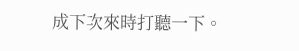成下次來時打聽一下。